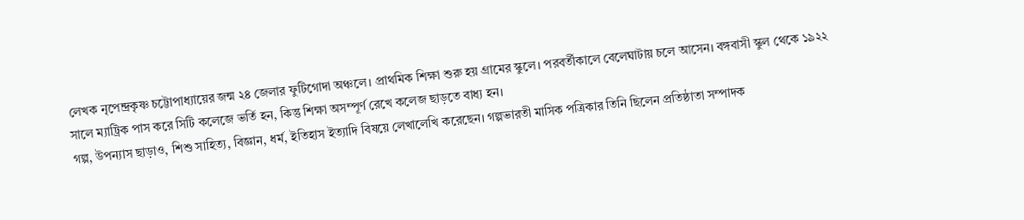লেখক নৃপেন্দ্রকৃষ্ণ চট্টোপাধ্যায়ের জন্ম ২৪ জেলার ফুটিগোদা অঞ্চলে। প্রাথমিক শিক্ষা শুরু হয় গ্রামের স্কুলে। পরবর্তীকালে বেলেঘাটায় চলে আসেন। বঙ্গবাসী স্কুল থেকে ১৯২২ সালে ম্যাট্রিক পাস করে সিটি কলেজে ভর্তি হন, কিন্তু শিক্ষা অসম্পূর্ণ রেখে কলেজ ছাড়তে বাধ্য হন।
গল্প, উপন্যাস ছাড়াও, শিশু সাহিত্য, বিজ্ঞান, ধর্ম, ইতিহাস ইত্যাদি বিষয়ে লেখালেখি করেছেন। গল্পভারতী মাসিক পত্রিকার তিনি ছিলেন প্রতিষ্ঠাতা সম্পাদক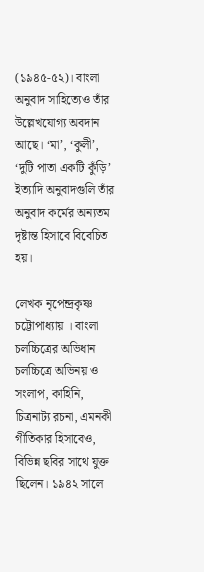(১৯৪৫-৫২)। বাংলা অনুবাদ সাহিত্যেও তাঁর উল্লেখযোগ্য অবদান আছে। ‘মা’, ‘কুলী’, ‘দুটি পাতা একটি কুঁড়ি’ ইত্যাদি অনুবাদগুলি তাঁর অনুবাদ কর্মের অন্যতম দৃষ্টান্ত হিসাবে বিবেচিত হয়।

লেখক নৃপেন্দ্রকৃষ্ণ চট্টোপাধ্যায় । বাংলা চলচ্চিত্রের অভিধান
চলচ্চিত্রে অভিনয় ও সংলাপ, কাহিনি, চিত্রনাট্য রচনা, এমনকী গীতিকার হিসাবেও, বিভিন্ন ছবির সাথে যুক্ত ছিলেন। ১৯৪২ সালে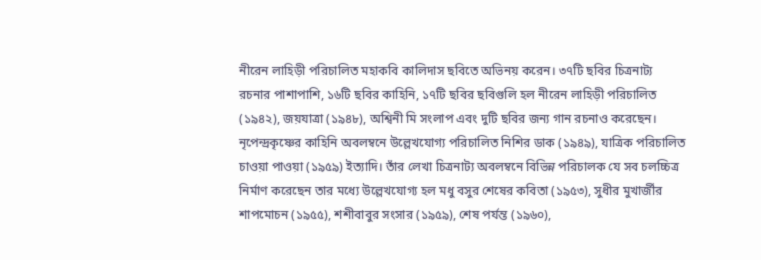নীরেন লাহিড়ী পরিচালিত মহাকবি কালিদাস ছবিতে অভিনয় করেন। ৩৭টি ছবির চিত্রনাট্য রচনার পাশাপাশি, ১৬টি ছবির কাহিনি, ১৭টি ছবির ছবিগুলি হল নীরেন লাহিড়ী পরিচালিত (১৯৪২), জয়যাত্রা (১৯৪৮), অশ্বিনী মি সংলাপ এবং দুটি ছবির জন্য গান রচনাও করেছেন।
নৃপেন্দ্রকৃষ্ণের কাহিনি অবলম্বনে উল্লেখযোগ্য পরিচালিত নিশির ডাক (১৯৪৯), যাত্রিক পরিচালিত চাওয়া পাওয়া (১৯৫৯) ইত্যাদি। তাঁর লেখা চিত্রনাট্য অবলম্বনে বিভিন্ন পরিচালক যে সব চলচ্চিত্র নির্মাণ করেছেন তার মধ্যে উল্লেখযোগ্য হল মধু বসুর শেষের কবিতা (১৯৫৩), সুধীর মুখার্জীর শাপমোচন (১৯৫৫), শশীবাবুর সংসার (১৯৫৯), শেষ পর্যন্ত (১৯৬০),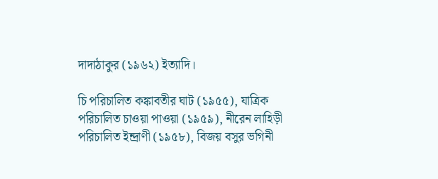দাদাঠাকুর (১৯৬২) ইত্যাদি।

চি পরিচালিত কঙ্কাবতীর ঘাট (১৯৫৫), যাত্রিক পরিচালিত চাওয়া পাওয়া (১৯৫৯), নীরেন লাহিড়ী পরিচালিত ইন্দ্রাণী (১৯৫৮), বিজয় বসুর ভগিনী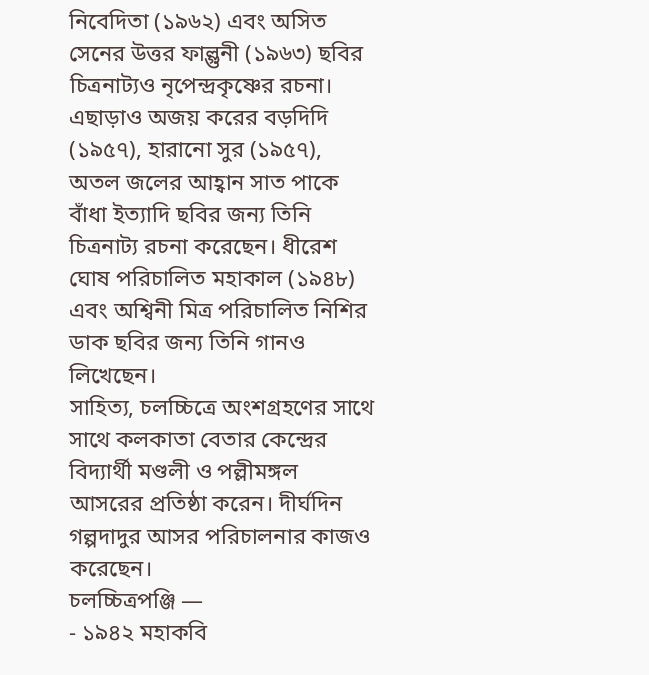নিবেদিতা (১৯৬২) এবং অসিত সেনের উত্তর ফাল্গুনী (১৯৬৩) ছবির চিত্রনাট্যও নৃপেন্দ্রকৃষ্ণের রচনা।
এছাড়াও অজয় করের বড়দিদি (১৯৫৭), হারানো সুর (১৯৫৭), অতল জলের আহ্বান সাত পাকে বাঁধা ইত্যাদি ছবির জন্য তিনি চিত্রনাট্য রচনা করেছেন। ধীরেশ ঘোষ পরিচালিত মহাকাল (১৯৪৮) এবং অশ্বিনী মিত্র পরিচালিত নিশির ডাক ছবির জন্য তিনি গানও লিখেছেন।
সাহিত্য, চলচ্চিত্রে অংশগ্রহণের সাথে সাথে কলকাতা বেতার কেন্দ্রের বিদ্যার্থী মণ্ডলী ও পল্লীমঙ্গল আসরের প্রতিষ্ঠা করেন। দীর্ঘদিন গল্পদাদুর আসর পরিচালনার কাজও করেছেন।
চলচ্চিত্রপঞ্জি —
- ১৯৪২ মহাকবি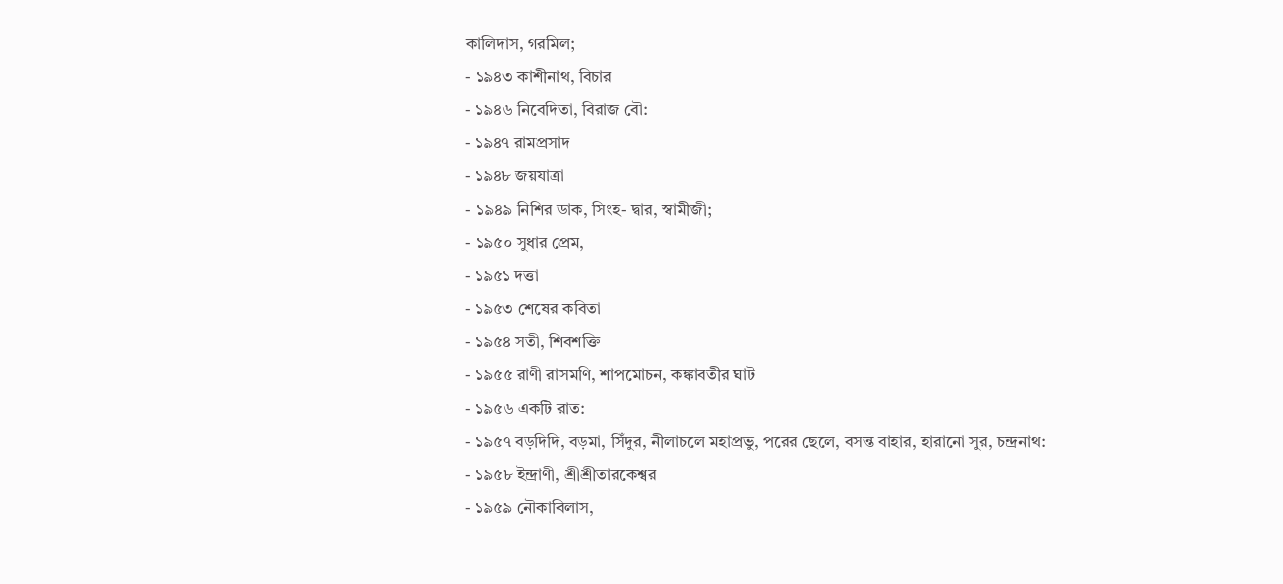কালিদাস, গরমিল;
- ১৯৪৩ কাশীনাথ, বিচার
- ১৯৪৬ নিবেদিতা, বিরাজ বৌ:
- ১৯৪৭ রামপ্রসাদ
- ১৯৪৮ জয়যাত্রা
- ১৯৪৯ নিশির ডাক, সিংহ- দ্বার, স্বামীজী;
- ১৯৫০ সুধার প্রেম,
- ১৯৫১ দত্তা
- ১৯৫৩ শেষের কবিতা
- ১৯৫৪ সতী, শিবশক্তি
- ১৯৫৫ রাণী রাসমণি, শাপমোচন, কঙ্কাবতীর ঘাট
- ১৯৫৬ একটি রাত:
- ১৯৫৭ বড়দিদি, বড়মা, সিঁদুর, নীলাচলে মহাপ্রভু, পরের ছেলে, বসন্ত বাহার, হারানো সুর, চন্দ্রনাথ:
- ১৯৫৮ ইন্দ্রাণী, শ্রীশ্রীতারকেশ্বর
- ১৯৫৯ নৌকাবিলাস,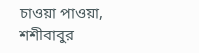চাওয়া পাওয়া, শশীবাবুর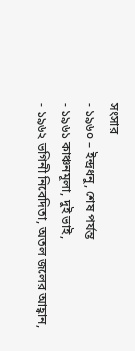সংসার
- ১৯৬০ – ইন্দ্ৰধনু, শেষ পর্যন্ত
- ১৯৬১ কাঞ্চনমূলা, দুই ভাই,
- ১৯৬২ ভগিনী নিবেদিতা, অতল জলের আহ্বান,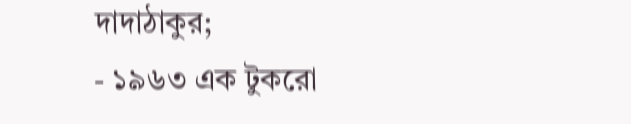দাদাঠাকুর;
- ১৯৬৩ এক টুকরো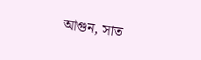আগুন, সাত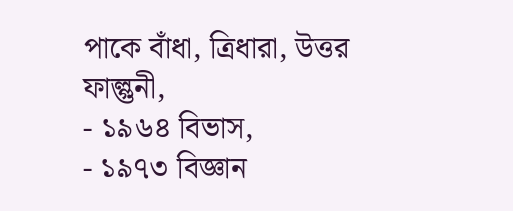পাকে বাঁধা, ত্রিধারা, উত্তর ফাল্গুনী,
- ১৯৬৪ বিভাস,
- ১৯৭৩ বিজ্ঞান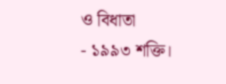ও বিধাতা
- ১৯৯৩ শক্তি।